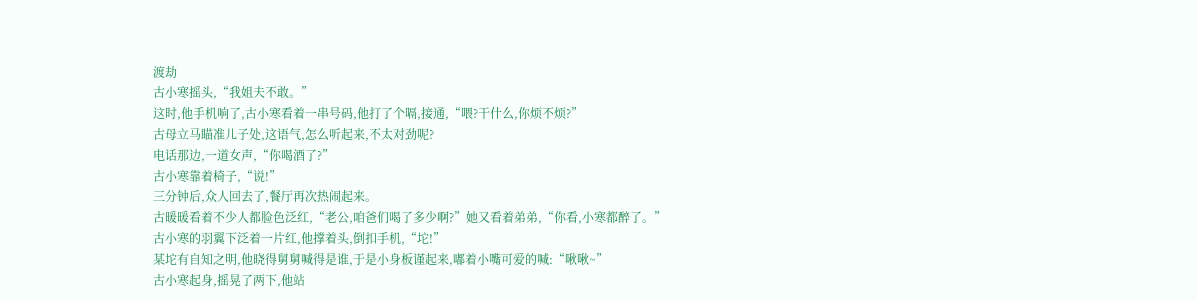渡劫
古小寒摇头,“我姐夫不敢。”
这时,他手机响了,古小寒看着一串号码,他打了个嗝,接通,“喂?干什么,你烦不烦?”
古母立马瞄准儿子处,这语气,怎么听起来,不太对劲呢?
电话那边,一道女声,“你喝酒了?”
古小寒靠着椅子,“说!”
三分钟后,众人回去了,餐厅再次热闹起来。
古暖暖看着不少人都脸色泛红,“老公,咱爸们喝了多少啊?”她又看着弟弟,“你看,小寒都醉了。”
古小寒的羽翼下泛着一片红,他撑着头,倒扣手机,“坨!”
某坨有自知之明,他晓得舅舅喊得是谁,于是小身板谨起来,嘟着小嘴可爱的喊:“啾啾~”
古小寒起身,摇晃了两下,他站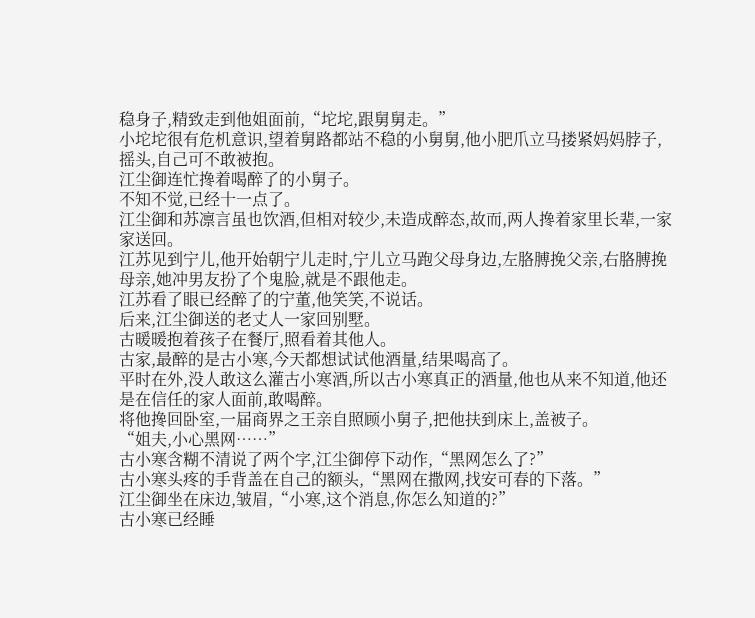稳身子,精致走到他姐面前,“坨坨,跟舅舅走。”
小坨坨很有危机意识,望着舅路都站不稳的小舅舅,他小肥爪立马搂紧妈妈脖子,摇头,自己可不敢被抱。
江尘御连忙搀着喝醉了的小舅子。
不知不觉,已经十一点了。
江尘御和苏凛言虽也饮酒,但相对较少,未造成醉态,故而,两人搀着家里长辈,一家家送回。
江苏见到宁儿,他开始朝宁儿走时,宁儿立马跑父母身边,左胳膊挽父亲,右胳膊挽母亲,她冲男友扮了个鬼脸,就是不跟他走。
江苏看了眼已经醉了的宁董,他笑笑,不说话。
后来,江尘御送的老丈人一家回别墅。
古暖暖抱着孩子在餐厅,照看着其他人。
古家,最醉的是古小寒,今天都想试试他酒量,结果喝高了。
平时在外,没人敢这么灌古小寒酒,所以古小寒真正的酒量,他也从来不知道,他还是在信任的家人面前,敢喝醉。
将他搀回卧室,一届商界之王亲自照顾小舅子,把他扶到床上,盖被子。
“姐夫,小心黑网……”
古小寒含糊不清说了两个字,江尘御停下动作,“黑网怎么了?”
古小寒头疼的手背盖在自己的额头,“黑网在撒网,找安可春的下落。”
江尘御坐在床边,皱眉,“小寒,这个消息,你怎么知道的?”
古小寒已经睡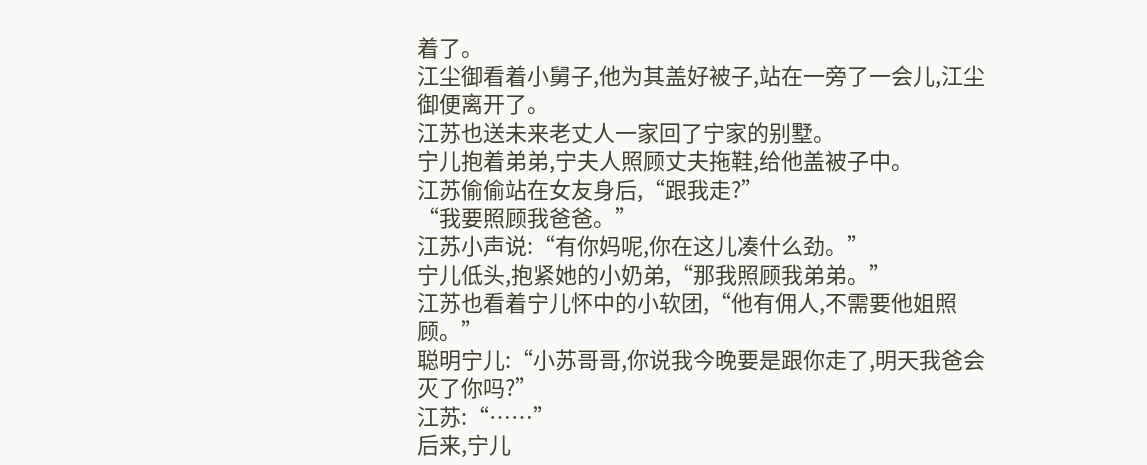着了。
江尘御看着小舅子,他为其盖好被子,站在一旁了一会儿,江尘御便离开了。
江苏也送未来老丈人一家回了宁家的别墅。
宁儿抱着弟弟,宁夫人照顾丈夫拖鞋,给他盖被子中。
江苏偷偷站在女友身后,“跟我走?”
“我要照顾我爸爸。”
江苏小声说:“有你妈呢,你在这儿凑什么劲。”
宁儿低头,抱紧她的小奶弟,“那我照顾我弟弟。”
江苏也看着宁儿怀中的小软团,“他有佣人,不需要他姐照顾。”
聪明宁儿:“小苏哥哥,你说我今晚要是跟你走了,明天我爸会灭了你吗?”
江苏:“……”
后来,宁儿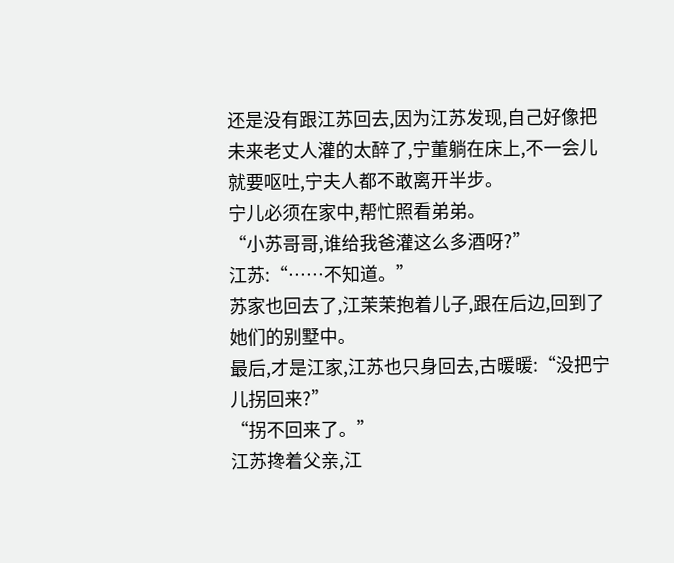还是没有跟江苏回去,因为江苏发现,自己好像把未来老丈人灌的太醉了,宁董躺在床上,不一会儿就要呕吐,宁夫人都不敢离开半步。
宁儿必须在家中,帮忙照看弟弟。
“小苏哥哥,谁给我爸灌这么多酒呀?”
江苏:“……不知道。”
苏家也回去了,江茉茉抱着儿子,跟在后边,回到了她们的别墅中。
最后,才是江家,江苏也只身回去,古暖暖:“没把宁儿拐回来?”
“拐不回来了。”
江苏搀着父亲,江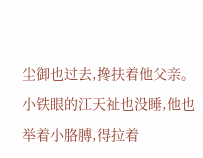尘御也过去,搀扶着他父亲。
小铁眼的江天祉也没睡,他也举着小胳膊,得拉着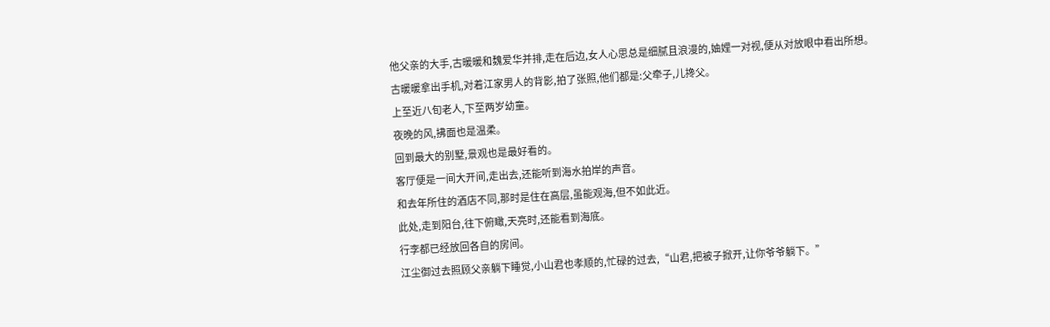他父亲的大手,古暖暖和魏爱华并排,走在后边,女人心思总是细腻且浪漫的,妯娌一对视,便从对放眼中看出所想。
古暖暖拿出手机,对着江家男人的背影,拍了张照,他们都是:父牵子,儿搀父。
上至近八旬老人,下至两岁幼童。
夜晚的风,拂面也是温柔。
回到最大的别墅,景观也是最好看的。
客厅便是一间大开间,走出去,还能听到海水拍岸的声音。
和去年所住的酒店不同,那时是住在高层,虽能观海,但不如此近。
此处,走到阳台,往下俯瞰,天亮时,还能看到海底。
行李都已经放回各自的房间。
江尘御过去照顾父亲躺下睡觉,小山君也孝顺的,忙碌的过去,“山君,把被子掀开,让你爷爷躺下。”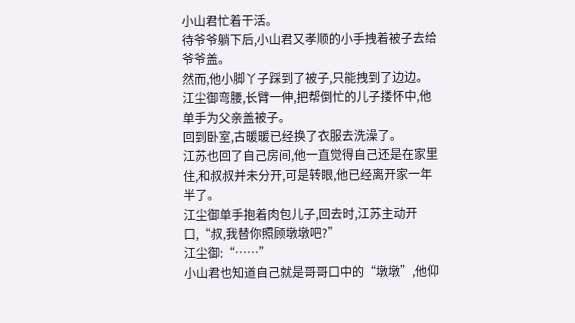小山君忙着干活。
待爷爷躺下后,小山君又孝顺的小手拽着被子去给爷爷盖。
然而,他小脚丫子踩到了被子,只能拽到了边边。
江尘御弯腰,长臂一伸,把帮倒忙的儿子搂怀中,他单手为父亲盖被子。
回到卧室,古暖暖已经换了衣服去洗澡了。
江苏也回了自己房间,他一直觉得自己还是在家里住,和叔叔并未分开,可是转眼,他已经离开家一年半了。
江尘御单手抱着肉包儿子,回去时,江苏主动开口,“叔,我替你照顾墩墩吧?”
江尘御:“……”
小山君也知道自己就是哥哥口中的“墩墩”,他仰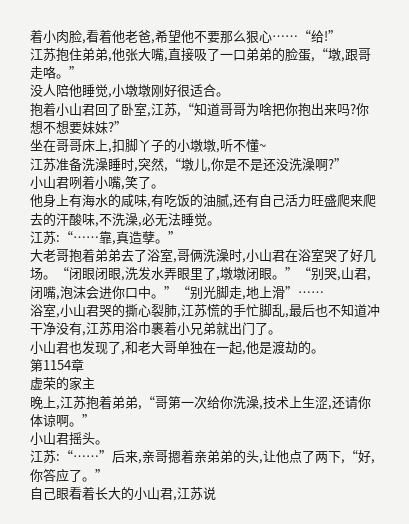着小肉脸,看着他老爸,希望他不要那么狠心……“给!”
江苏抱住弟弟,他张大嘴,直接吸了一口弟弟的脸蛋,“墩,跟哥走咯。”
没人陪他睡觉,小墩墩刚好很适合。
抱着小山君回了卧室,江苏,“知道哥哥为啥把你抱出来吗?你想不想要妹妹?”
坐在哥哥床上,扣脚丫子的小墩墩,听不懂~
江苏准备洗澡睡时,突然,“墩儿,你是不是还没洗澡啊?”
小山君咧着小嘴,笑了。
他身上有海水的咸味,有吃饭的油腻,还有自己活力旺盛爬来爬去的汗酸味,不洗澡,必无法睡觉。
江苏:“……靠,真造孽。”
大老哥抱着弟弟去了浴室,哥俩洗澡时,小山君在浴室哭了好几场。“闭眼闭眼,洗发水弄眼里了,墩墩闭眼。”“别哭,山君,闭嘴,泡沫会进你口中。”“别光脚走,地上滑”……
浴室,小山君哭的撕心裂肺,江苏慌的手忙脚乱,最后也不知道冲干净没有,江苏用浴巾裹着小兄弟就出门了。
小山君也发现了,和老大哥单独在一起,他是渡劫的。
第1154章
虚荣的家主
晚上,江苏抱着弟弟,“哥第一次给你洗澡,技术上生涩,还请你体谅啊。”
小山君摇头。
江苏:“……”后来,亲哥摁着亲弟弟的头,让他点了两下,“好,你答应了。”
自己眼看着长大的小山君,江苏说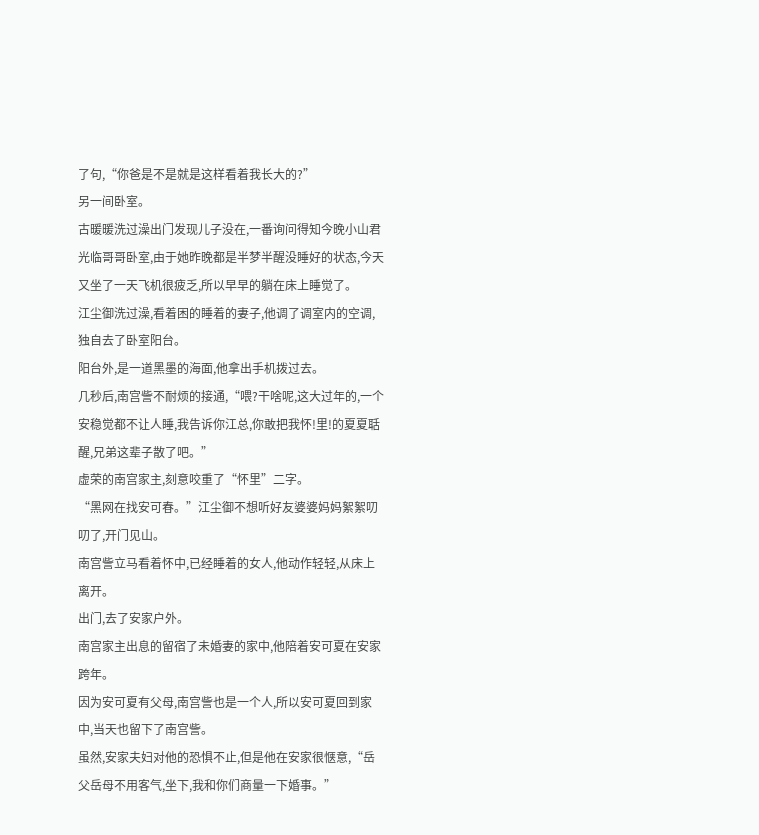了句,“你爸是不是就是这样看着我长大的?”
另一间卧室。
古暖暖洗过澡出门发现儿子没在,一番询问得知今晚小山君光临哥哥卧室,由于她昨晚都是半梦半醒没睡好的状态,今天又坐了一天飞机很疲乏,所以早早的躺在床上睡觉了。
江尘御洗过澡,看着困的睡着的妻子,他调了调室内的空调,独自去了卧室阳台。
阳台外,是一道黑墨的海面,他拿出手机拨过去。
几秒后,南宫訾不耐烦的接通,“喂?干啥呢,这大过年的,一个安稳觉都不让人睡,我告诉你江总,你敢把我怀!里!的夏夏聒醒,兄弟这辈子散了吧。”
虚荣的南宫家主,刻意咬重了“怀里”二字。
“黑网在找安可春。”江尘御不想听好友婆婆妈妈絮絮叨叨了,开门见山。
南宫訾立马看着怀中,已经睡着的女人,他动作轻轻,从床上离开。
出门,去了安家户外。
南宫家主出息的留宿了未婚妻的家中,他陪着安可夏在安家跨年。
因为安可夏有父母,南宫訾也是一个人,所以安可夏回到家中,当天也留下了南宫訾。
虽然,安家夫妇对他的恐惧不止,但是他在安家很惬意,“岳父岳母不用客气,坐下,我和你们商量一下婚事。”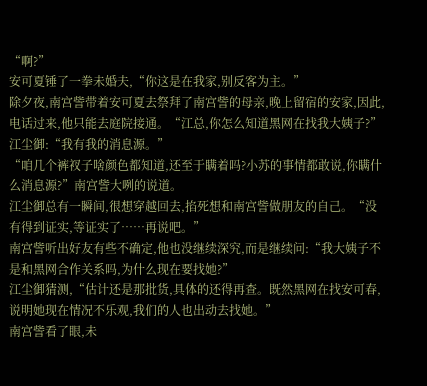“啊?”
安可夏锤了一拳未婚夫,“你这是在我家,别反客为主。”
除夕夜,南宫訾带着安可夏去祭拜了南宫訾的母亲,晚上留宿的安家,因此,电话过来,他只能去庭院接通。“江总,你怎么知道黑网在找我大姨子?”
江尘御:“我有我的消息源。”
“咱几个裤衩子啥颜色都知道,还至于瞒着吗?小苏的事情都敢说,你瞒什么消息源?”南宫訾大咧的说道。
江尘御总有一瞬间,很想穿越回去,掐死想和南宫訾做朋友的自己。“没有得到证实,等证实了……再说吧。”
南宫訾听出好友有些不确定,他也没继续深究,而是继续问:“我大姨子不是和黑网合作关系吗,为什么现在要找她?”
江尘御猜测,“估计还是那批货,具体的还得再查。既然黑网在找安可春,说明她现在情况不乐观,我们的人也出动去找她。”
南宫訾看了眼,未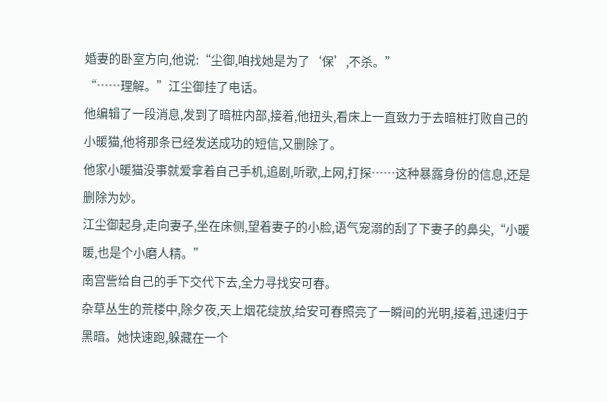婚妻的卧室方向,他说:“尘御,咱找她是为了‘保’,不杀。”
“……理解。”江尘御挂了电话。
他编辑了一段消息,发到了暗桩内部,接着,他扭头,看床上一直致力于去暗桩打败自己的小暖猫,他将那条已经发送成功的短信,又删除了。
他家小暖猫没事就爱拿着自己手机,追剧,听歌,上网,打探……这种暴露身份的信息,还是删除为妙。
江尘御起身,走向妻子,坐在床侧,望着妻子的小脸,语气宠溺的刮了下妻子的鼻尖,“小暖暖,也是个小磨人精。”
南宫訾给自己的手下交代下去,全力寻找安可春。
杂草丛生的荒楼中,除夕夜,天上烟花绽放,给安可春照亮了一瞬间的光明,接着,迅速归于黑暗。她快速跑,躲藏在一个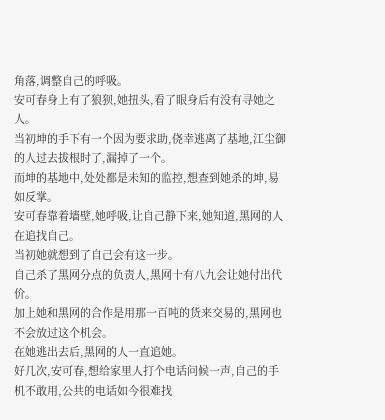角落,调整自己的呼吸。
安可春身上有了狼狈,她扭头,看了眼身后有没有寻她之人。
当初坤的手下有一个因为要求助,侥幸逃离了基地,江尘御的人过去拔根时了,漏掉了一个。
而坤的基地中,处处都是未知的监控,想查到她杀的坤,易如反掌。
安可春靠着墙壁,她呼吸,让自己静下来,她知道,黑网的人在追找自己。
当初她就想到了自己会有这一步。
自己杀了黑网分点的负责人,黑网十有八九会让她付出代价。
加上她和黑网的合作是用那一百吨的货来交易的,黑网也不会放过这个机会。
在她逃出去后,黑网的人一直追她。
好几次,安可春,想给家里人打个电话问候一声,自己的手机不敢用,公共的电话如今很难找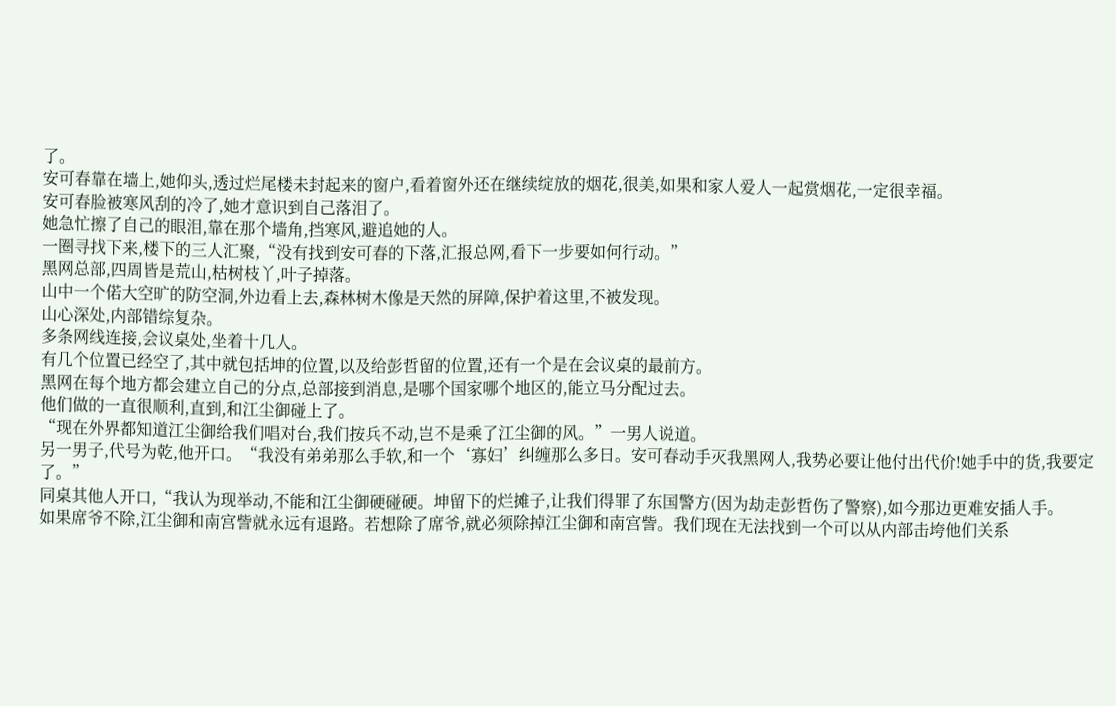了。
安可春靠在墙上,她仰头,透过烂尾楼未封起来的窗户,看着窗外还在继续绽放的烟花,很美,如果和家人爱人一起赏烟花,一定很幸福。
安可春脸被寒风刮的冷了,她才意识到自己落泪了。
她急忙擦了自己的眼泪,靠在那个墙角,挡寒风,避追她的人。
一圈寻找下来,楼下的三人汇聚,“没有找到安可春的下落,汇报总网,看下一步要如何行动。”
黑网总部,四周皆是荒山,枯树枝丫,叶子掉落。
山中一个偌大空旷的防空洞,外边看上去,森林树木像是天然的屏障,保护着这里,不被发现。
山心深处,内部错综复杂。
多条网线连接,会议桌处,坐着十几人。
有几个位置已经空了,其中就包括坤的位置,以及给彭哲留的位置,还有一个是在会议桌的最前方。
黑网在每个地方都会建立自己的分点,总部接到消息,是哪个国家哪个地区的,能立马分配过去。
他们做的一直很顺利,直到,和江尘御碰上了。
“现在外界都知道江尘御给我们唱对台,我们按兵不动,岂不是乘了江尘御的风。”一男人说道。
另一男子,代号为乾,他开口。“我没有弟弟那么手软,和一个‘寡妇’纠缠那么多日。安可春动手灭我黑网人,我势必要让他付出代价!她手中的货,我要定了。”
同桌其他人开口,“我认为现举动,不能和江尘御硬碰硬。坤留下的烂摊子,让我们得罪了东国警方(因为劫走彭哲伤了警察),如今那边更难安插人手。
如果席爷不除,江尘御和南宫訾就永远有退路。若想除了席爷,就必须除掉江尘御和南宫訾。我们现在无法找到一个可以从内部击垮他们关系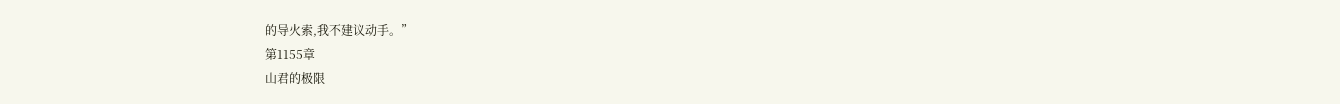的导火索,我不建议动手。”
第1155章
山君的极限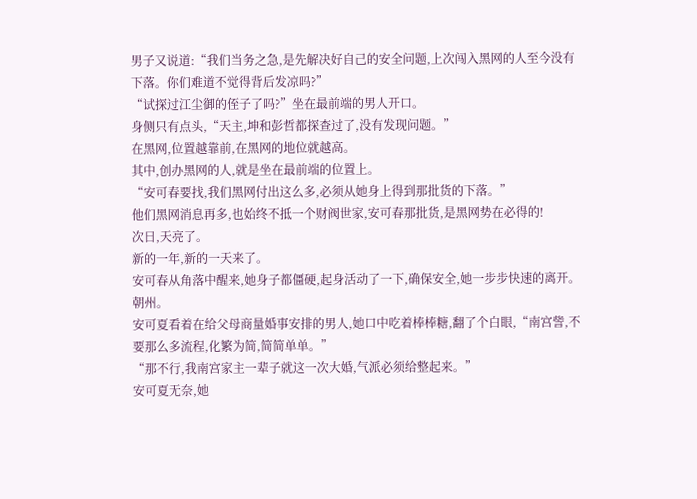男子又说道:“我们当务之急,是先解决好自己的安全问题,上次闯入黑网的人至今没有下落。你们难道不觉得背后发凉吗?”
“试探过江尘御的侄子了吗?”坐在最前端的男人开口。
身侧只有点头,“天主,坤和彭哲都探查过了,没有发现问题。”
在黑网,位置越靠前,在黑网的地位就越高。
其中,创办黑网的人,就是坐在最前端的位置上。
“安可春要找,我们黑网付出这么多,必须从她身上得到那批货的下落。”
他们黑网消息再多,也始终不抵一个财阀世家,安可春那批货,是黑网势在必得的!
次日,天亮了。
新的一年,新的一天来了。
安可春从角落中醒来,她身子都僵硬,起身活动了一下,确保安全,她一步步快速的离开。
朝州。
安可夏看着在给父母商量婚事安排的男人,她口中吃着棒棒糖,翻了个白眼,“南宫訾,不要那么多流程,化繁为简,简简单单。”
“那不行,我南宫家主一辈子就这一次大婚,气派必须给整起来。”
安可夏无奈,她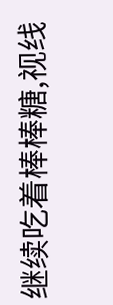继续吃着棒棒糖,视线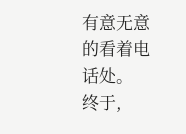有意无意的看着电话处。
终于,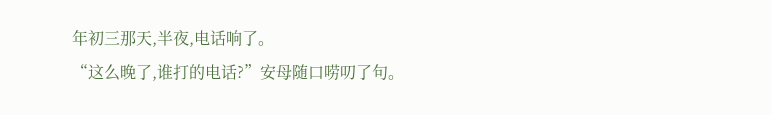年初三那天,半夜,电话响了。
“这么晚了,谁打的电话?”安母随口唠叨了句。